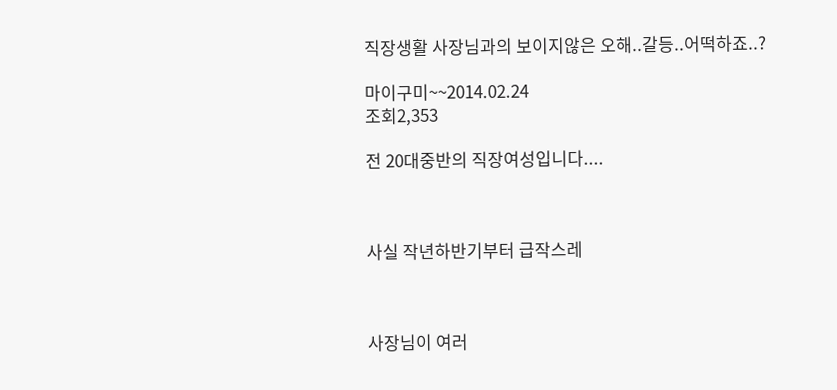직장생활 사장님과의 보이지않은 오해..갈등..어떡하죠..?

마이구미~~2014.02.24
조회2,353

전 20대중반의 직장여성입니다....



사실 작년하반기부터 급작스레



사장님이 여러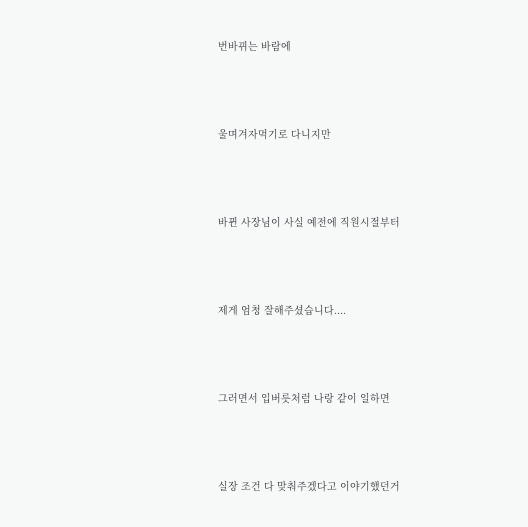번바뀌는 바람에



울며겨자먹기로 다니지만



바뀐 사장님이 사실 예전에 직원시절부터



제게 엄청 잘해주셨습니다....



그러면서 입버릇처럼 나랑 같이 일하면



실장 조건 다 맞춰주겠다고 이야기했던거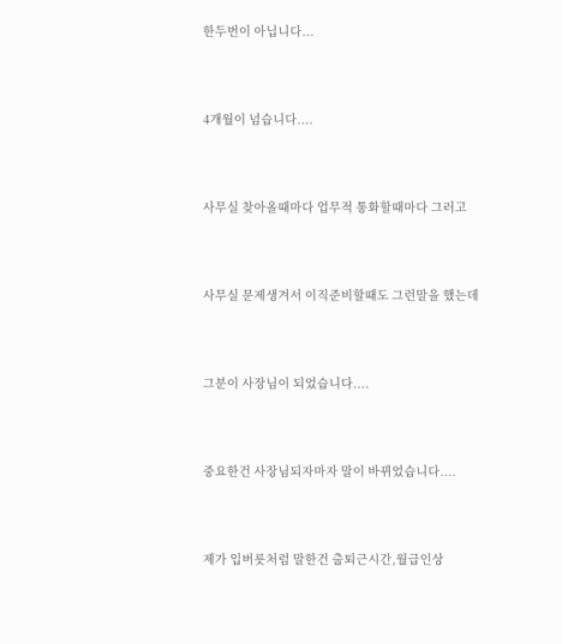한두번이 아닙니다...



4개월이 넘습니다....



사무실 찾아올때마다 업무적 통화할때마다 그러고



사무실 문제생겨서 이직준비할때도 그런말을 했는데



그분이 사장님이 되었습니다....



중요한건 사장님되자마자 말이 바뀌었습니다....



제가 입버릇처럼 말한건 출퇴근시간,월급인상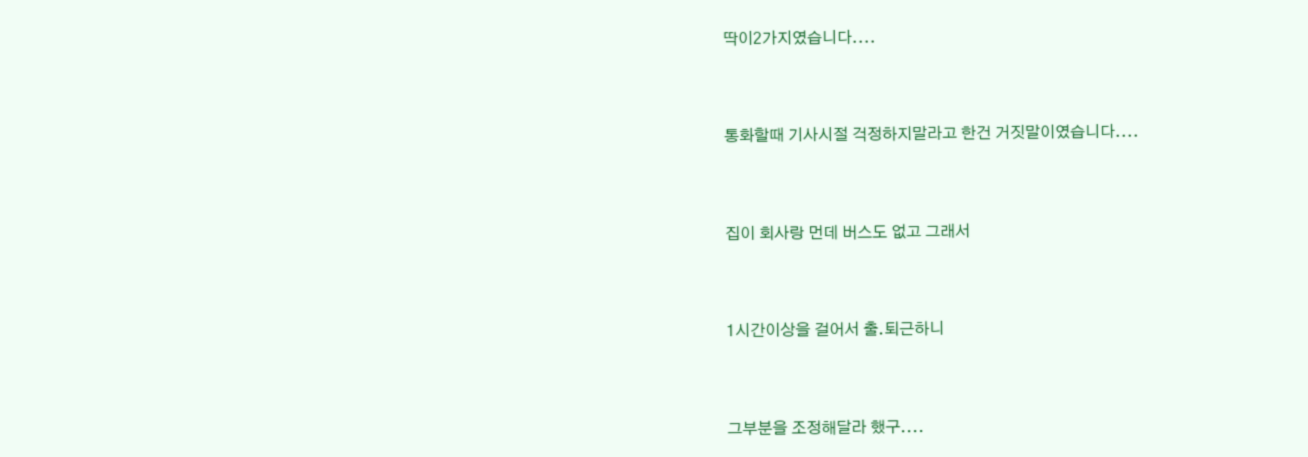딱이2가지였습니다....



통화할때 기사시절 걱정하지말라고 한건 거짓말이였습니다....



집이 회사랑 먼데 버스도 없고 그래서



1시간이상을 걸어서 출.퇴근하니



그부분을 조정해달라 했구....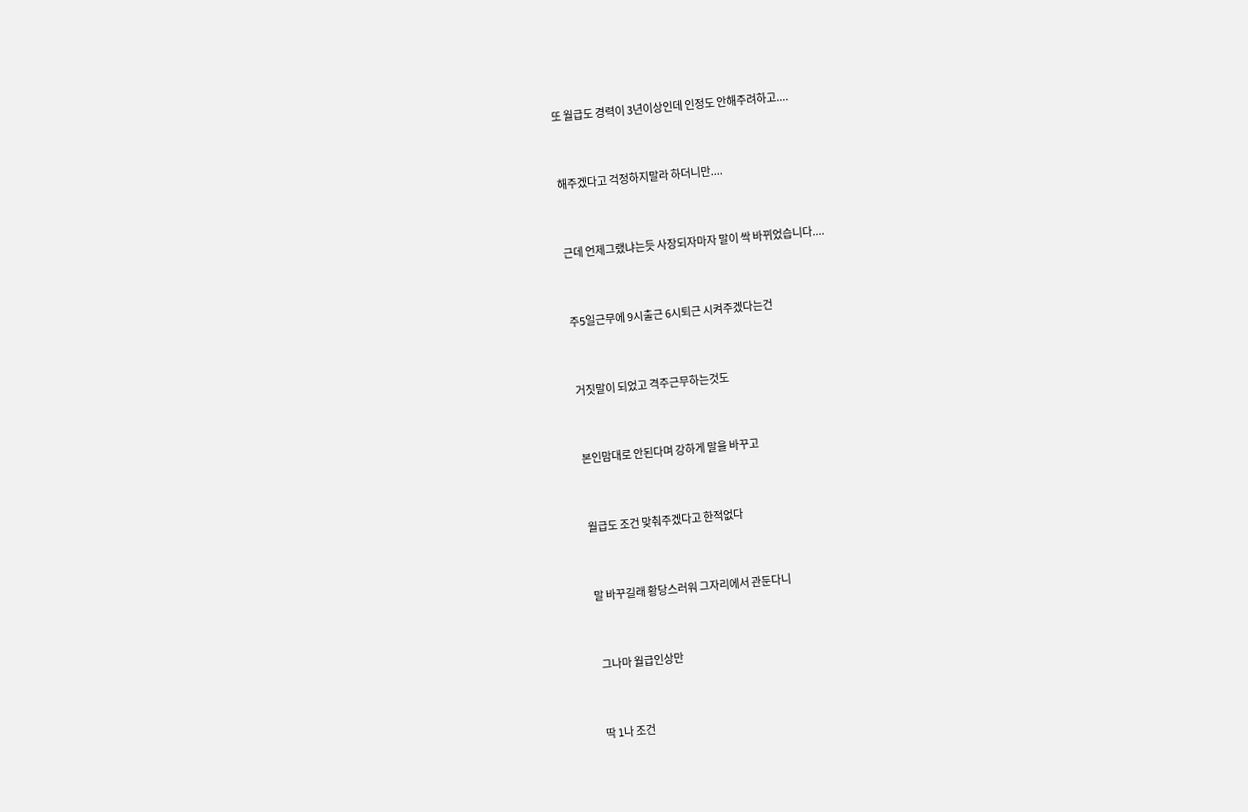또 월급도 경력이 3년이상인데 인정도 안해주려하고....



해주겠다고 걱정하지말라 하더니만....



근데 언제그랬냐는듯 사장되자마자 말이 싹 바뀌었습니다....



주5일근무에 9시출근 6시퇴근 시켜주겠다는건



거짓말이 되었고 격주근무하는것도



본인맘대로 안된다며 강하게 말을 바꾸고



월급도 조건 맞춰주겠다고 한적없다



말 바꾸길래 황당스러워 그자리에서 관둔다니



 그나마 월급인상만



딱 1나 조건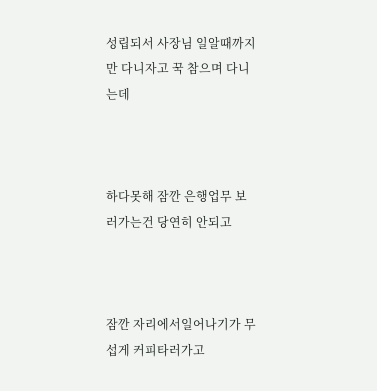성립되서 사장님 일알때까지만 다니자고 꾹 참으며 다니는데



하다못해 잠깐 은행업무 보러가는건 당연히 안되고



잠깐 자리에서일어나기가 무섭게 커피타러가고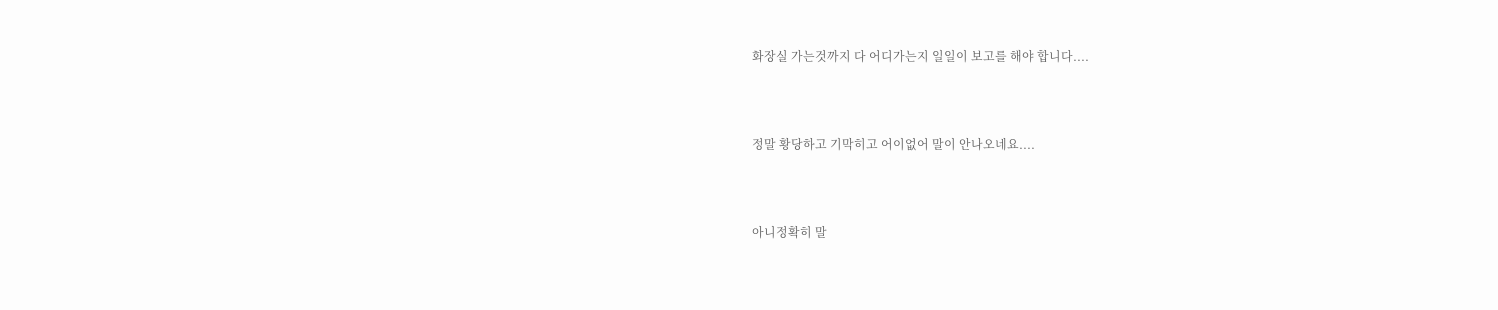화장실 가는것까지 다 어디가는지 일일이 보고를 해야 합니다....



정말 황당하고 기막히고 어이없어 말이 안나오네요....



아니정확히 말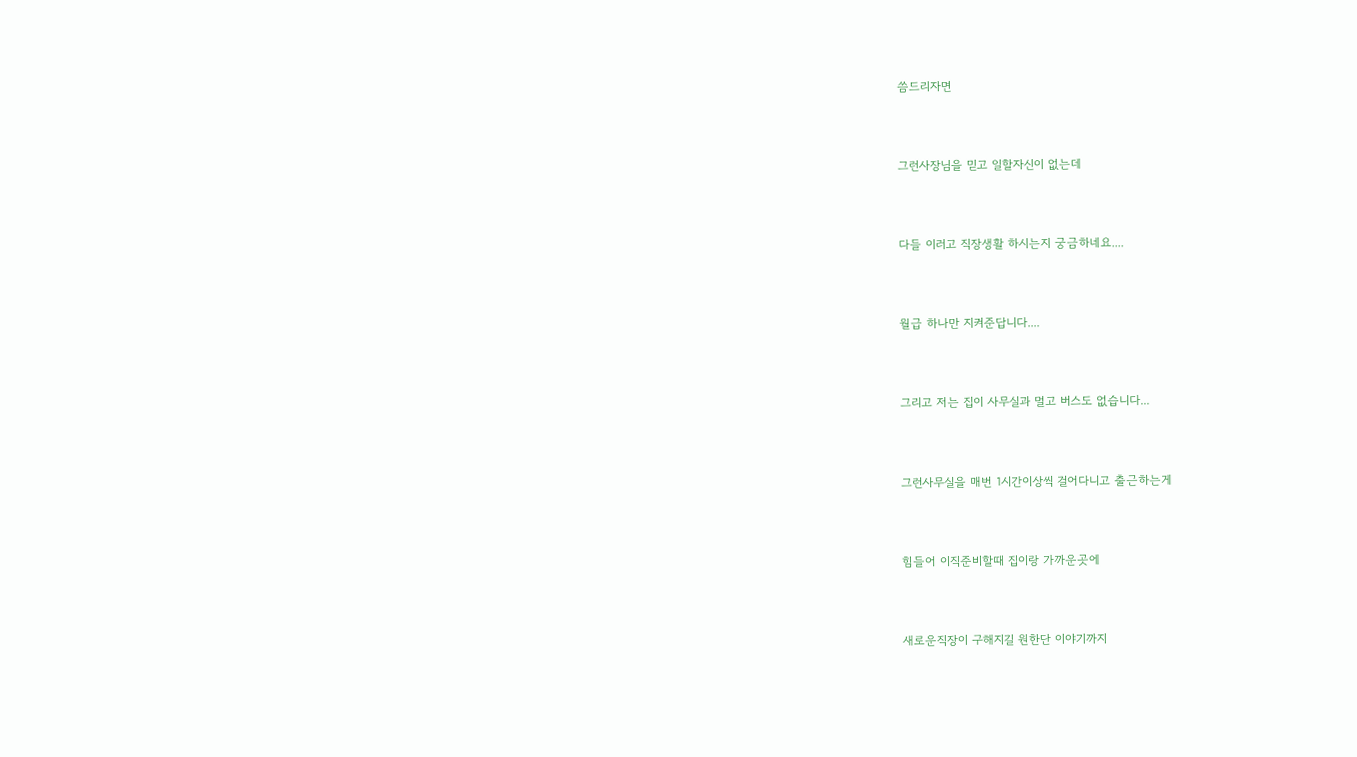씀드리자면



그런사장님을 믿고 일할자신이 없는데



다들 이러고 직장생활 하시는지 궁금하네요....



월급 하나만 지켜준답니다....



그리고 저는 집이 사무실과 멀고 버스도 없습니다...



그런사무실을 매번 1시간이상씩 걸어다니고 출근하는게



힘들어 이직준비할때 집이랑 가까운곳에



새로운직장이 구해지길 원한단 이야기까지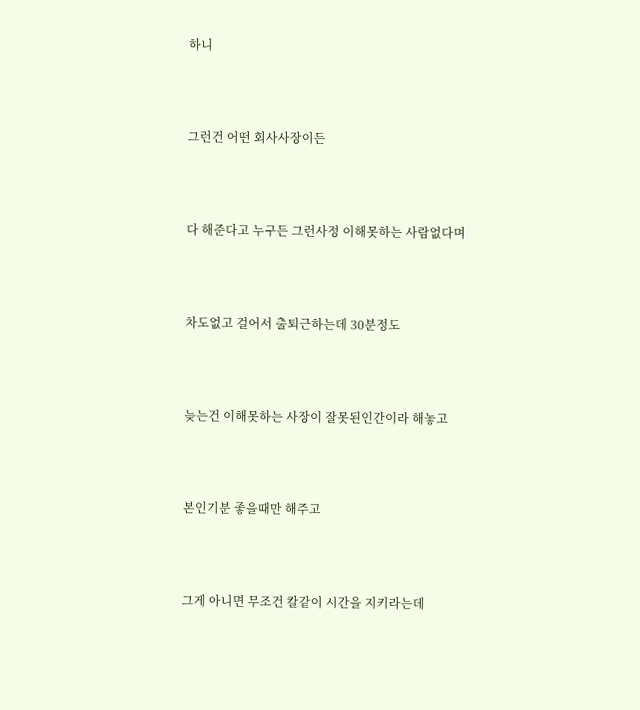하니



그런건 어떤 회사사장이든



다 해준다고 누구든 그런사정 이해못하는 사람없다며



차도없고 걸어서 출퇴근하는데 30분정도



늦는건 이해못하는 사장이 잘못된인간이라 해놓고



본인기분 좋을때만 해주고



그게 아니면 무조건 칼같이 시간을 지키라는데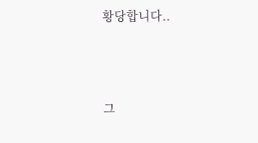황당합니다..



그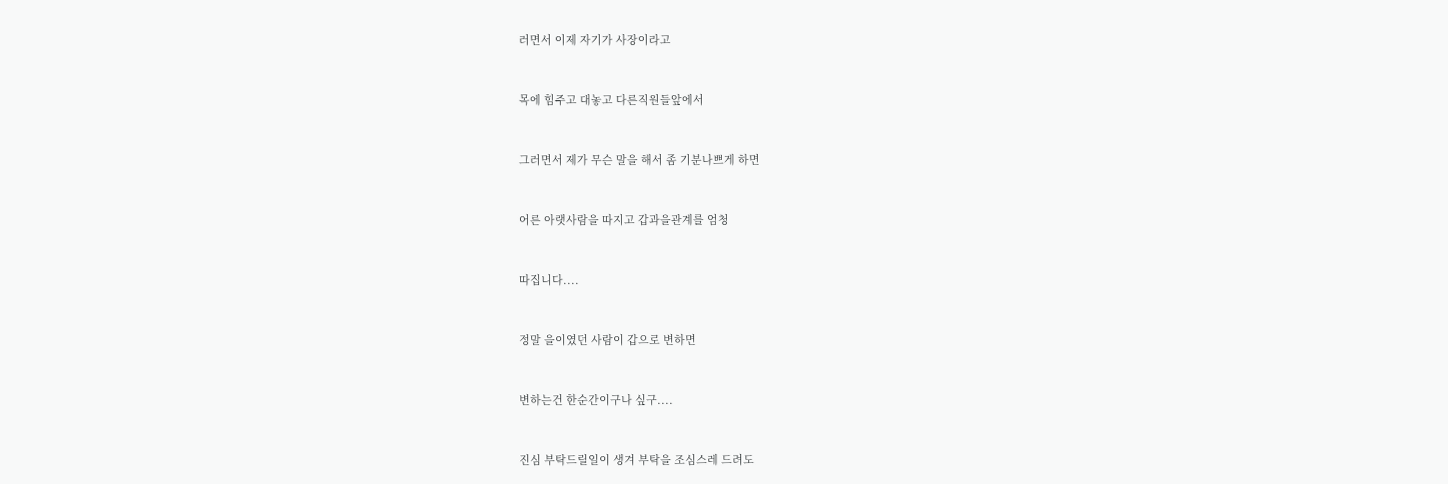러면서 이제 자기가 사장이라고



목에 힘주고 대놓고 다른직원들앞에서



그러면서 제가 무슨 말을 해서 좀 기분나쁘게 하면



어른 아랫사람을 따지고 갑과을관계를 엄청



따집니다....



정말 을이였던 사람이 갑으로 변하면



변하는건 한순간이구나 싶구....



진심 부탁드릴일이 생겨 부탁을 조심스레 드려도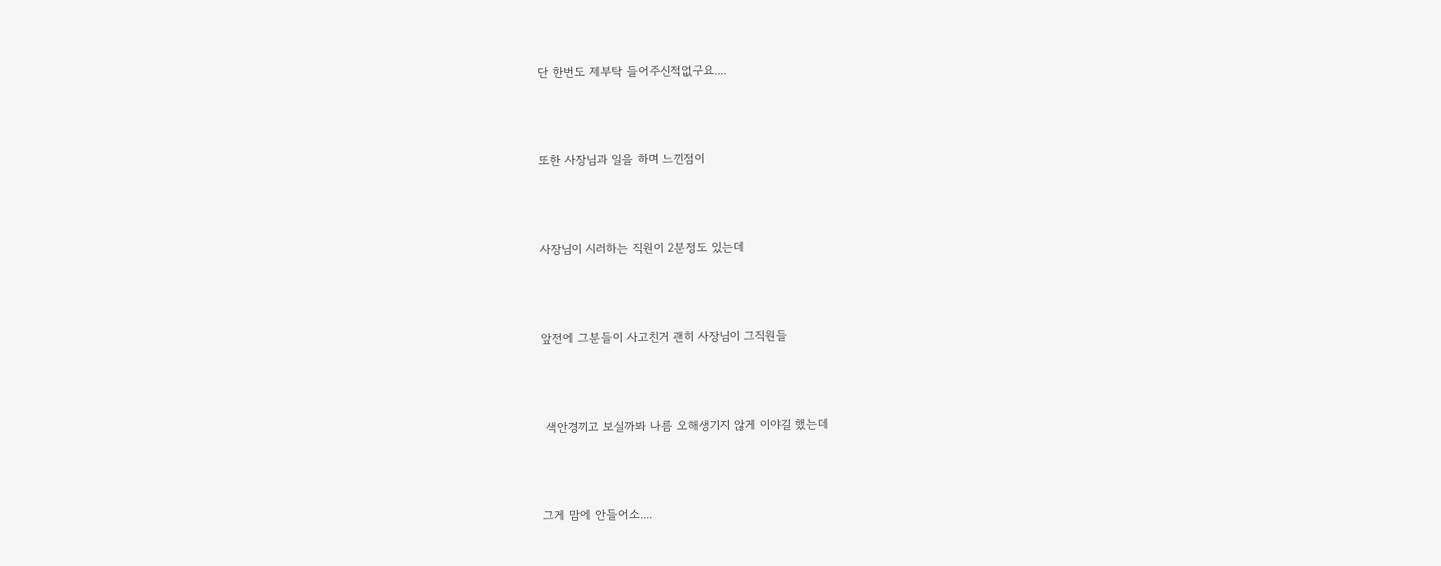단 한번도 제부탁 들어주신적없구요....



또한 사장님과 일을 하며 느낀점이



사장님이 시러하는 직원이 2분정도 있는데



앞전에 그분들이 사고친거 괜히 사장님이 그직원들



 색안경끼고 보실까봐 나름 오해생기지 않게 이야길 했는데



그게 맘에 안들어소....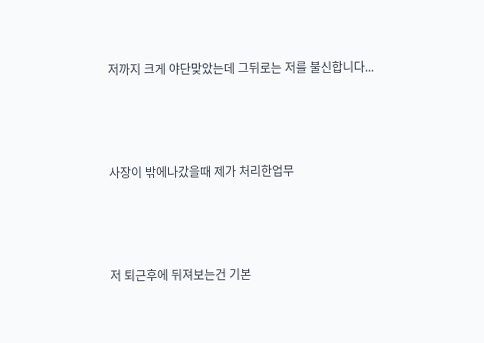저까지 크게 야단맞았는데 그뒤로는 저를 불신합니다...



사장이 밖에나갔을때 제가 처리한업무



저 퇴근후에 뒤져보는건 기본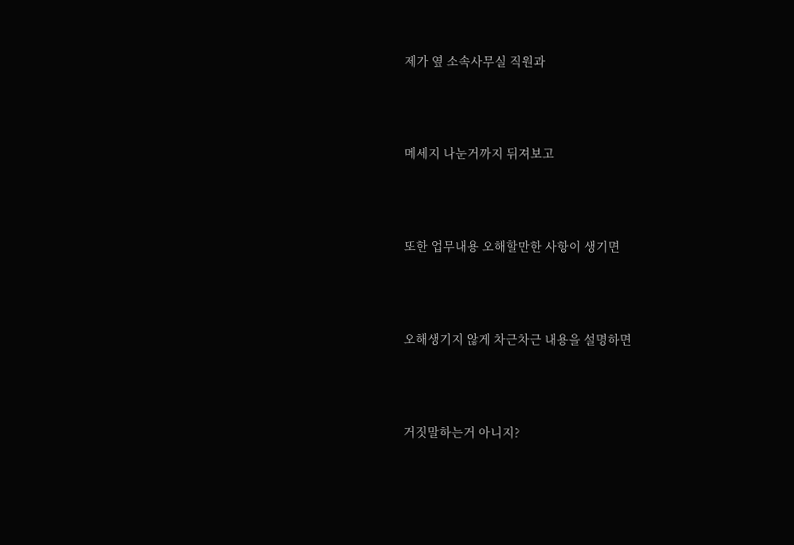제가 옆 소속사무실 직원과



메세지 나눈거까지 뒤져보고



또한 업무내용 오해할만한 사항이 생기면



오해생기지 않게 차근차근 내용을 설명하면



거짓말하는거 아니지?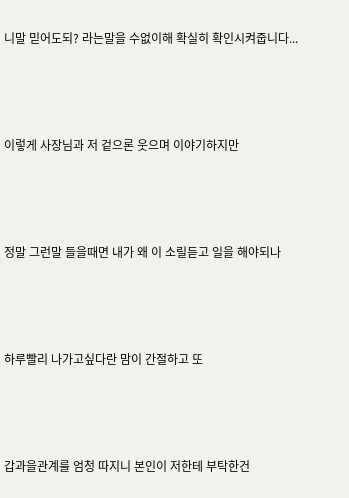니말 믿어도되? 라는말을 수없이해 확실히 확인시켜줍니다...



이렇게 사장님과 저 겉으론 웃으며 이야기하지만



정말 그런말 들을때면 내가 왜 이 소릴듣고 일을 해야되나



하루빨리 나가고싶다란 맘이 간절하고 또



갑과을관계를 엄청 따지니 본인이 저한테 부탁한건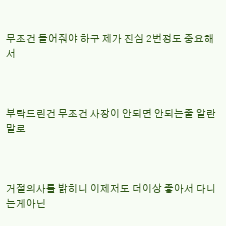무조건 들어줘야 하구 제가 진심 2번정도 중요해서



부탁드린건 무조건 사장이 안되면 안되는줄 알란말로



거절의사를 밝히니 이제저도 더이상 좋아서 다니는게아닌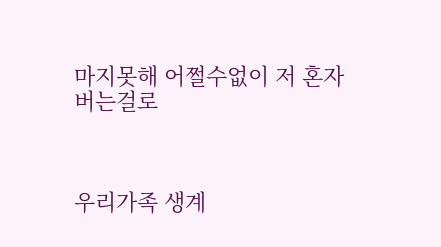마지못해 어쩔수없이 저 혼자버는걸로



우리가족 생계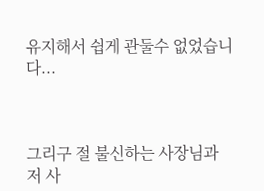유지해서 쉽게 관둘수 없었습니다...



그리구 절 불신하는 사장님과 저 사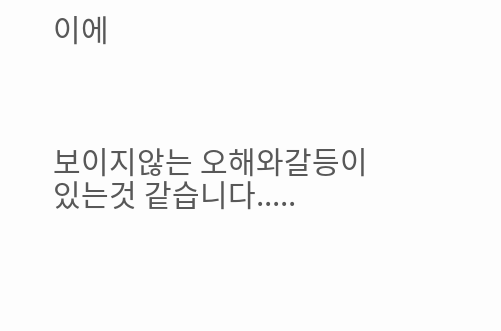이에



보이지않는 오해와갈등이 있는것 같습니다.....